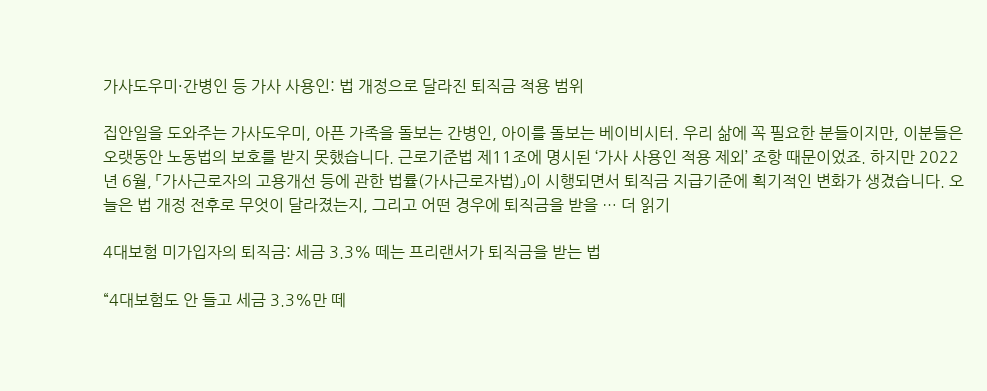가사도우미·간병인 등 가사 사용인: 법 개정으로 달라진 퇴직금 적용 범위

집안일을 도와주는 가사도우미, 아픈 가족을 돌보는 간병인, 아이를 돌보는 베이비시터. 우리 삶에 꼭 필요한 분들이지만, 이분들은 오랫동안 노동법의 보호를 받지 못했습니다. 근로기준법 제11조에 명시된 ‘가사 사용인 적용 제외’ 조항 때문이었죠. 하지만 2022년 6월, 「가사근로자의 고용개선 등에 관한 법률(가사근로자법)」이 시행되면서 퇴직금 지급기준에 획기적인 변화가 생겼습니다. 오늘은 법 개정 전후로 무엇이 달라졌는지, 그리고 어떤 경우에 퇴직금을 받을 … 더 읽기

4대보험 미가입자의 퇴직금: 세금 3.3% 떼는 프리랜서가 퇴직금을 받는 법

“4대보험도 안 들고 세금 3.3%만 떼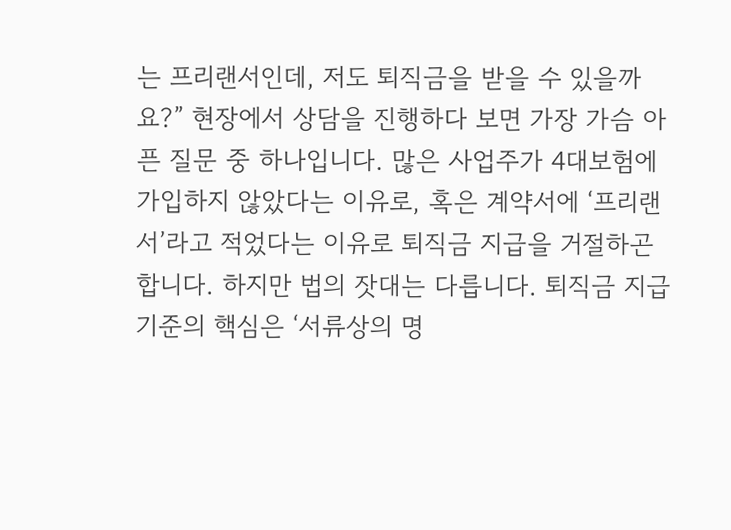는 프리랜서인데, 저도 퇴직금을 받을 수 있을까요?” 현장에서 상담을 진행하다 보면 가장 가슴 아픈 질문 중 하나입니다. 많은 사업주가 4대보험에 가입하지 않았다는 이유로, 혹은 계약서에 ‘프리랜서’라고 적었다는 이유로 퇴직금 지급을 거절하곤 합니다. 하지만 법의 잣대는 다릅니다. 퇴직금 지급기준의 핵심은 ‘서류상의 명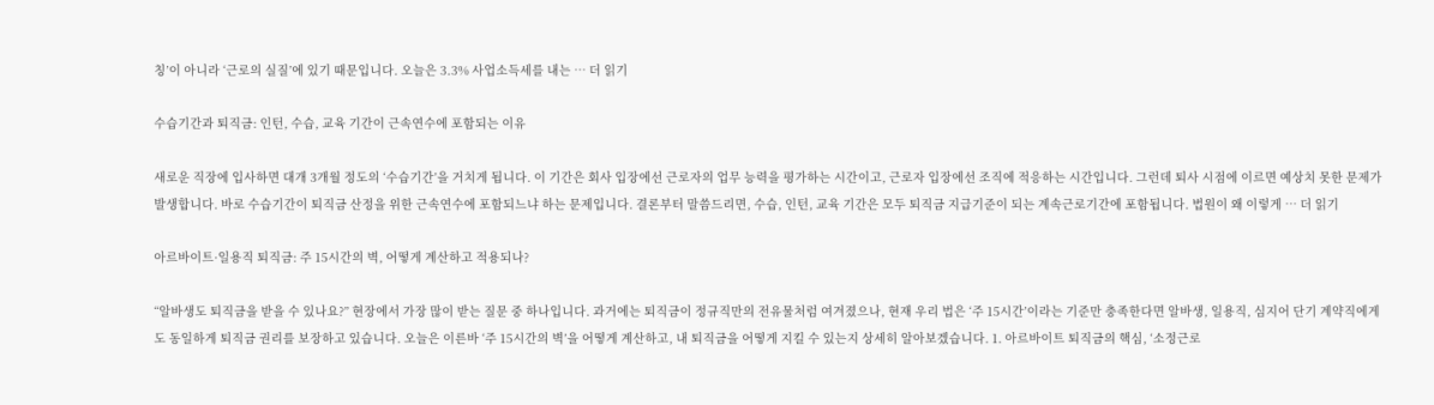칭’이 아니라 ‘근로의 실질’에 있기 때문입니다. 오늘은 3.3% 사업소득세를 내는 … 더 읽기

수습기간과 퇴직금: 인턴, 수습, 교육 기간이 근속연수에 포함되는 이유

새로운 직장에 입사하면 대개 3개월 정도의 ‘수습기간’을 거치게 됩니다. 이 기간은 회사 입장에선 근로자의 업무 능력을 평가하는 시간이고, 근로자 입장에선 조직에 적응하는 시간입니다. 그런데 퇴사 시점에 이르면 예상치 못한 문제가 발생합니다. 바로 수습기간이 퇴직금 산정을 위한 근속연수에 포함되느냐 하는 문제입니다. 결론부터 말씀드리면, 수습, 인턴, 교육 기간은 모두 퇴직금 지급기준이 되는 계속근로기간에 포함됩니다. 법원이 왜 이렇게 … 더 읽기

아르바이트·일용직 퇴직금: 주 15시간의 벽, 어떻게 계산하고 적용되나?

“알바생도 퇴직금을 받을 수 있나요?” 현장에서 가장 많이 받는 질문 중 하나입니다. 과거에는 퇴직금이 정규직만의 전유물처럼 여겨졌으나, 현재 우리 법은 ‘주 15시간’이라는 기준만 충족한다면 알바생, 일용직, 심지어 단기 계약직에게도 동일하게 퇴직금 권리를 보장하고 있습니다. 오늘은 이른바 ‘주 15시간의 벽’을 어떻게 계산하고, 내 퇴직금을 어떻게 지킬 수 있는지 상세히 알아보겠습니다. 1. 아르바이트 퇴직금의 핵심, ‘소정근로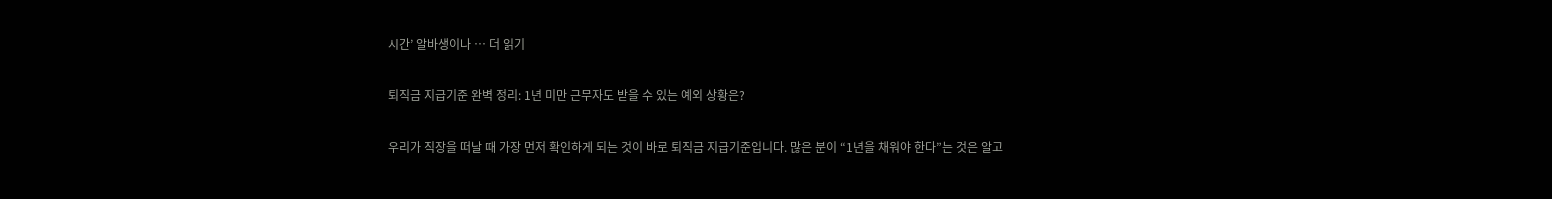시간’ 알바생이나 … 더 읽기

퇴직금 지급기준 완벽 정리: 1년 미만 근무자도 받을 수 있는 예외 상황은?

우리가 직장을 떠날 때 가장 먼저 확인하게 되는 것이 바로 퇴직금 지급기준입니다. 많은 분이 “1년을 채워야 한다”는 것은 알고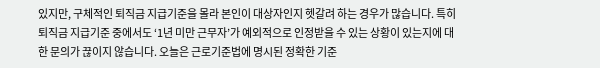있지만, 구체적인 퇴직금 지급기준을 몰라 본인이 대상자인지 헷갈려 하는 경우가 많습니다. 특히 퇴직금 지급기준 중에서도 ‘1년 미만 근무자’가 예외적으로 인정받을 수 있는 상황이 있는지에 대한 문의가 끊이지 않습니다. 오늘은 근로기준법에 명시된 정확한 기준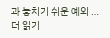과 놓치기 쉬운 예외 … 더 읽기